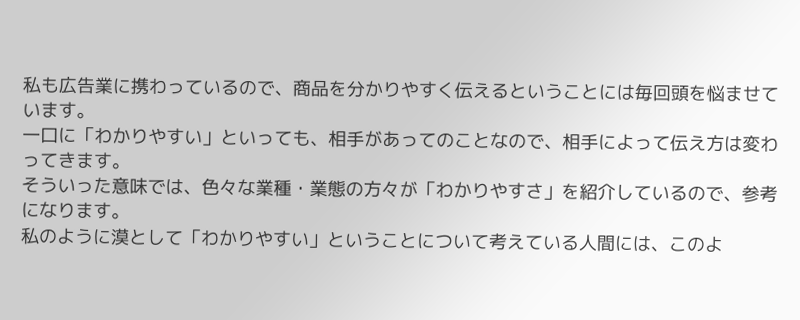私も広告業に携わっているので、商品を分かりやすく伝えるということには毎回頭を悩ませています。
一口に「わかりやすい」といっても、相手があってのことなので、相手によって伝え方は変わってきます。
そういった意味では、色々な業種・業態の方々が「わかりやすさ」を紹介しているので、参考になります。
私のように漠として「わかりやすい」ということについて考えている人間には、このよ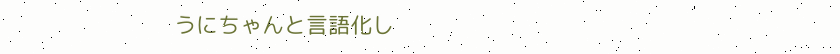うにちゃんと言語化し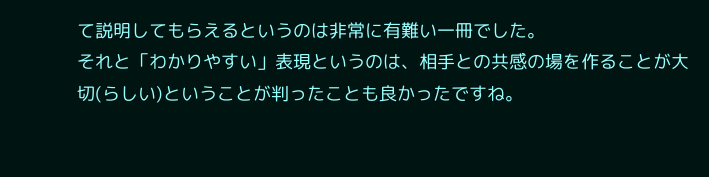て説明してもらえるというのは非常に有難い一冊でした。
それと「わかりやすい」表現というのは、相手との共感の場を作ることが大切(らしい)ということが判ったことも良かったですね。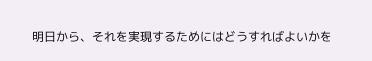明日から、それを実現するためにはどうすればよいかを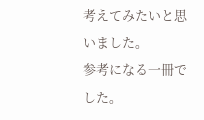考えてみたいと思いました。
参考になる一冊でした。